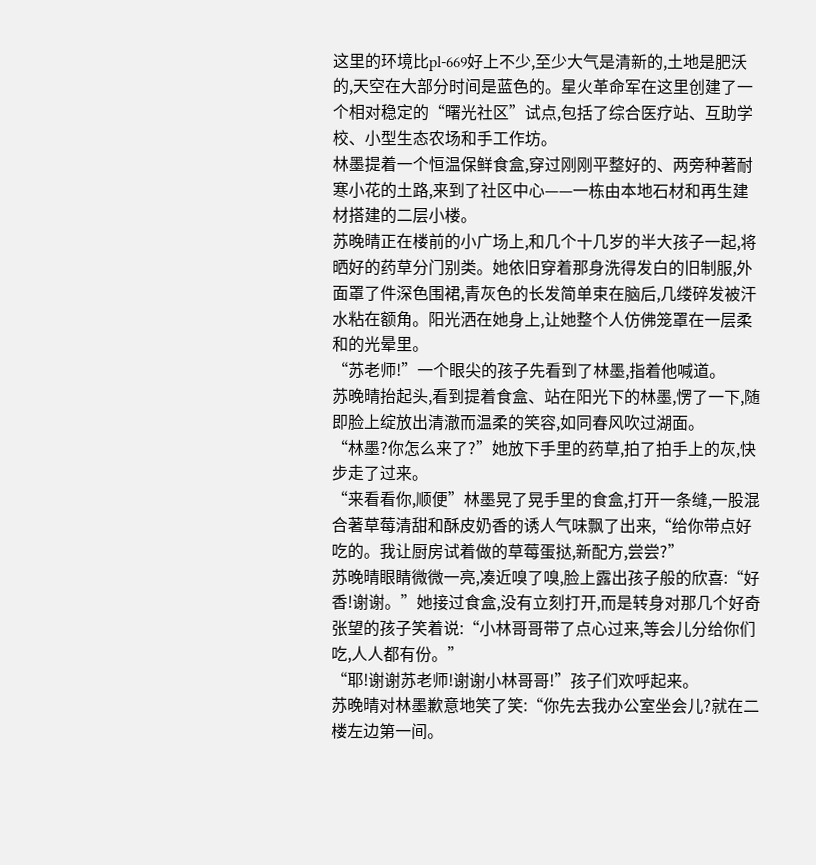这里的环境比pl-669好上不少,至少大气是清新的,土地是肥沃的,天空在大部分时间是蓝色的。星火革命军在这里创建了一个相对稳定的“曙光社区”试点,包括了综合医疗站、互助学校、小型生态农场和手工作坊。
林墨提着一个恒温保鲜食盒,穿过刚刚平整好的、两旁种著耐寒小花的土路,来到了社区中心——一栋由本地石材和再生建材搭建的二层小楼。
苏晚晴正在楼前的小广场上,和几个十几岁的半大孩子一起,将晒好的药草分门别类。她依旧穿着那身洗得发白的旧制服,外面罩了件深色围裙,青灰色的长发简单束在脑后,几缕碎发被汗水粘在额角。阳光洒在她身上,让她整个人仿佛笼罩在一层柔和的光晕里。
“苏老师!”一个眼尖的孩子先看到了林墨,指着他喊道。
苏晚晴抬起头,看到提着食盒、站在阳光下的林墨,愣了一下,随即脸上绽放出清澈而温柔的笑容,如同春风吹过湖面。
“林墨?你怎么来了?”她放下手里的药草,拍了拍手上的灰,快步走了过来。
“来看看你,顺便”林墨晃了晃手里的食盒,打开一条缝,一股混合著草莓清甜和酥皮奶香的诱人气味飘了出来,“给你带点好吃的。我让厨房试着做的草莓蛋挞,新配方,尝尝?”
苏晚晴眼睛微微一亮,凑近嗅了嗅,脸上露出孩子般的欣喜:“好香!谢谢。”她接过食盒,没有立刻打开,而是转身对那几个好奇张望的孩子笑着说:“小林哥哥带了点心过来,等会儿分给你们吃,人人都有份。”
“耶!谢谢苏老师!谢谢小林哥哥!”孩子们欢呼起来。
苏晚晴对林墨歉意地笑了笑:“你先去我办公室坐会儿?就在二楼左边第一间。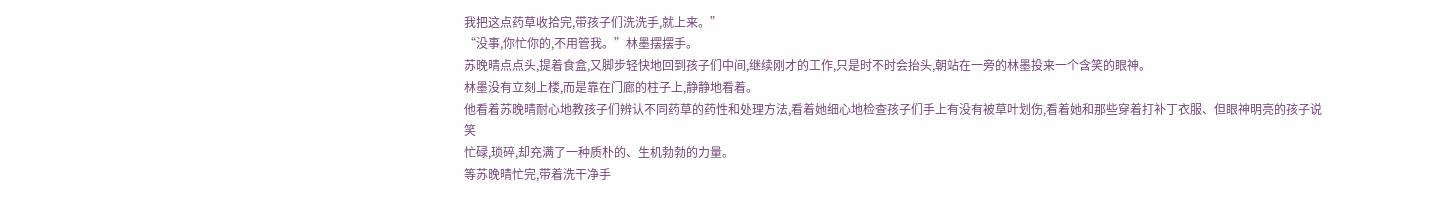我把这点药草收拾完,带孩子们洗洗手,就上来。”
“没事,你忙你的,不用管我。”林墨摆摆手。
苏晚晴点点头,提着食盒,又脚步轻快地回到孩子们中间,继续刚才的工作,只是时不时会抬头,朝站在一旁的林墨投来一个含笑的眼神。
林墨没有立刻上楼,而是靠在门廊的柱子上,静静地看着。
他看着苏晚晴耐心地教孩子们辨认不同药草的药性和处理方法,看着她细心地检查孩子们手上有没有被草叶划伤,看着她和那些穿着打补丁衣服、但眼神明亮的孩子说笑
忙碌,琐碎,却充满了一种质朴的、生机勃勃的力量。
等苏晚晴忙完,带着洗干净手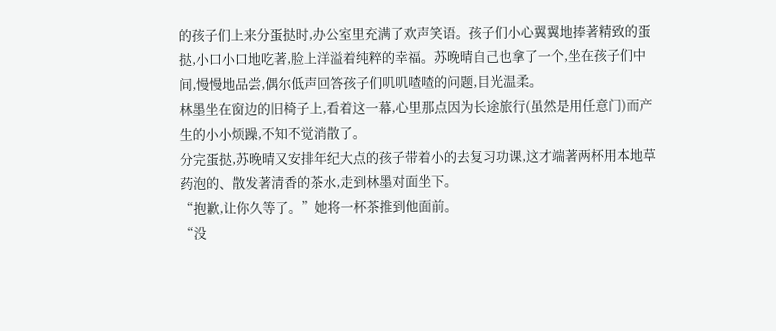的孩子们上来分蛋挞时,办公室里充满了欢声笑语。孩子们小心翼翼地捧著精致的蛋挞,小口小口地吃著,脸上洋溢着纯粹的幸福。苏晚晴自己也拿了一个,坐在孩子们中间,慢慢地品尝,偶尔低声回答孩子们叽叽喳喳的问题,目光温柔。
林墨坐在窗边的旧椅子上,看着这一幕,心里那点因为长途旅行(虽然是用任意门)而产生的小小烦躁,不知不觉消散了。
分完蛋挞,苏晚晴又安排年纪大点的孩子带着小的去复习功课,这才端著两杯用本地草药泡的、散发著清香的茶水,走到林墨对面坐下。
“抱歉,让你久等了。”她将一杯茶推到他面前。
“没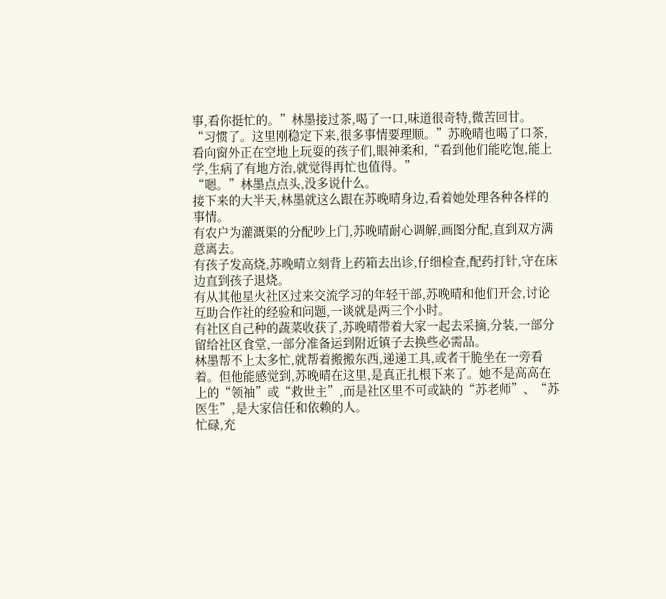事,看你挺忙的。”林墨接过茶,喝了一口,味道很奇特,微苦回甘。
“习惯了。这里刚稳定下来,很多事情要理顺。”苏晚晴也喝了口茶,看向窗外正在空地上玩耍的孩子们,眼神柔和,“看到他们能吃饱,能上学,生病了有地方治,就觉得再忙也值得。”
“嗯。”林墨点点头,没多说什么。
接下来的大半天,林墨就这么跟在苏晚晴身边,看着她处理各种各样的事情。
有农户为灌溉渠的分配吵上门,苏晚晴耐心调解,画图分配,直到双方满意离去。
有孩子发高烧,苏晚晴立刻背上药箱去出诊,仔细检查,配药打针,守在床边直到孩子退烧。
有从其他星火社区过来交流学习的年轻干部,苏晚晴和他们开会,讨论互助合作社的经验和问题,一谈就是两三个小时。
有社区自己种的蔬菜收获了,苏晚晴带着大家一起去采摘,分装,一部分留给社区食堂,一部分准备运到附近镇子去换些必需品。
林墨帮不上太多忙,就帮着搬搬东西,递递工具,或者干脆坐在一旁看着。但他能感觉到,苏晚晴在这里,是真正扎根下来了。她不是高高在上的“领袖”或“救世主”,而是社区里不可或缺的“苏老师”、“苏医生”,是大家信任和依赖的人。
忙碌,充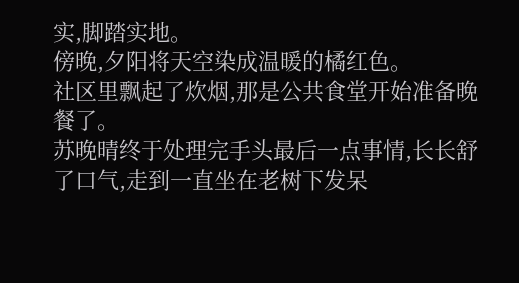实,脚踏实地。
傍晚,夕阳将天空染成温暖的橘红色。
社区里飘起了炊烟,那是公共食堂开始准备晚餐了。
苏晚晴终于处理完手头最后一点事情,长长舒了口气,走到一直坐在老树下发呆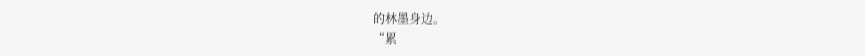的林墨身边。
“累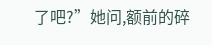了吧?”她问,额前的碎